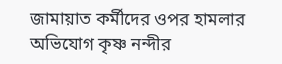জামায়াত কর্মীদের ওপর হামলার অভিযোগ কৃষ্ণ নন্দীর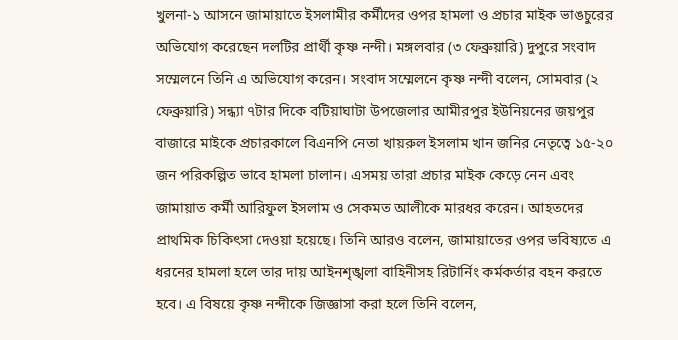খুলনা-১ আসনে জামায়াতে ইসলামীর কর্মীদের ওপর হামলা ও প্রচার মাইক ভাঙচুরের অভিযোগ করেছেন দলটির প্রার্থী কৃষ্ণ নন্দী। মঙ্গলবার (৩ ফেব্রুয়ারি) দুপুরে সংবাদ সম্মেলনে তিনি এ অভিযোগ করেন। সংবাদ সম্মেলনে কৃষ্ণ নন্দী বলেন, সোমবার (২ ফেব্রুয়ারি) সন্ধ্যা ৭টার দিকে বটিয়াঘাটা উপজেলার আমীরপুর ইউনিয়নের জয়পুর বাজারে মাইকে প্রচারকালে বিএনপি নেতা খায়রুল ইসলাম খান জনির নেতৃত্বে ১৫-২০ জন পরিকল্পিত ভাবে হামলা চালান। এসময় তারা প্রচার মাইক কেড়ে নেন এবং জামায়াত কর্মী আরিফুল ইসলাম ও সেকমত আলীকে মারধর করেন। আহতদের প্রাথমিক চিকিৎসা দেওয়া হয়েছে। তিনি আরও বলেন, জামায়াতের ওপর ভবিষ্যতে এ ধরনের হামলা হলে তার দায় আইনশৃঙ্খলা বাহিনীসহ রিটার্নিং কর্মকর্তার বহন করতে হবে। এ বিষয়ে কৃষ্ণ নন্দীকে জিজ্ঞাসা করা হলে তিনি বলেন,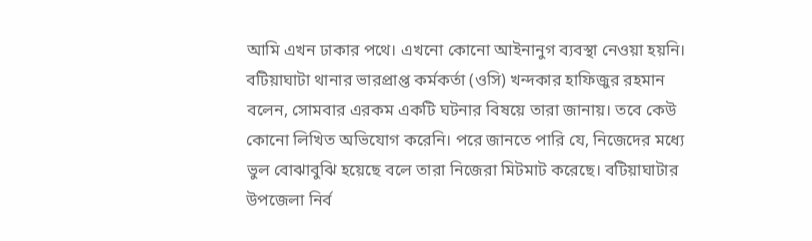আমি এখন ঢাকার পথে। এখনো কোনো আইনানুগ ব্যবস্থা নেওয়া হয়নি। বটিয়াঘাটা থানার ভারপ্রাপ্ত কর্মকর্তা (ওসি) খন্দকার হাফিজুর রহমান বলেন, সোমবার এরকম একটি ঘটনার বিষয়ে তারা জানায়। তবে কেউ কোনো লিখিত অভিযোগ করেনি। পরে জানতে পারি যে, নিজেদের মধ্যে ভুল বোঝাবুঝি হয়েছে বলে তারা নিজেরা মিটমাট করেছে। বটিয়াঘাটার উপজেলা নির্ব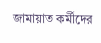জামায়াত কর্মীদের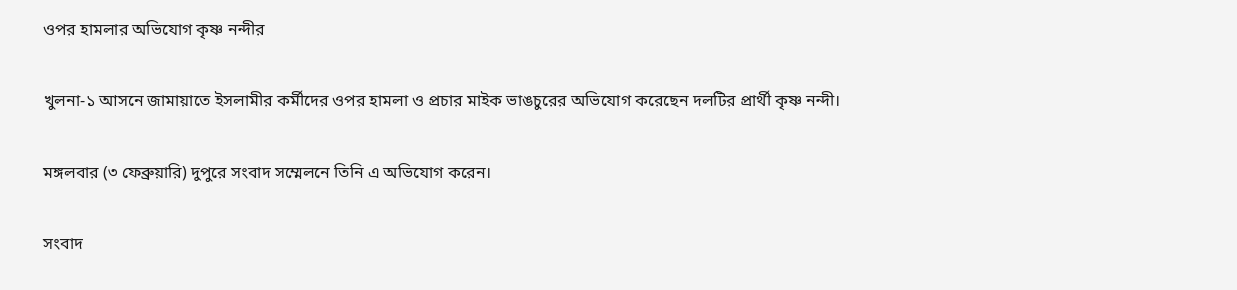ওপর হামলার অভিযোগ কৃষ্ণ নন্দীর

খুলনা-১ আসনে জামায়াতে ইসলামীর কর্মীদের ওপর হামলা ও প্রচার মাইক ভাঙচুরের অভিযোগ করেছেন দলটির প্রার্থী কৃষ্ণ নন্দী।

মঙ্গলবার (৩ ফেব্রুয়ারি) দুপুরে সংবাদ সম্মেলনে তিনি এ অভিযোগ করেন।

সংবাদ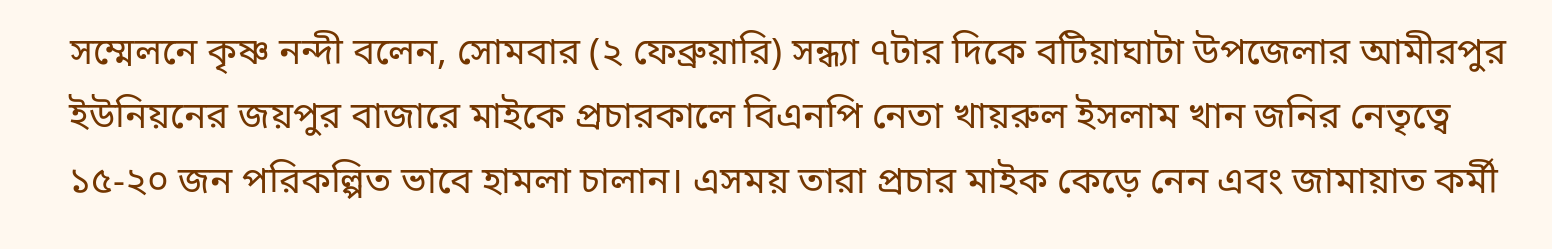সম্মেলনে কৃষ্ণ নন্দী বলেন, সোমবার (২ ফেব্রুয়ারি) সন্ধ্যা ৭টার দিকে বটিয়াঘাটা উপজেলার আমীরপুর ইউনিয়নের জয়পুর বাজারে মাইকে প্রচারকালে বিএনপি নেতা খায়রুল ইসলাম খান জনির নেতৃত্বে ১৫-২০ জন পরিকল্পিত ভাবে হামলা চালান। এসময় তারা প্রচার মাইক কেড়ে নেন এবং জামায়াত কর্মী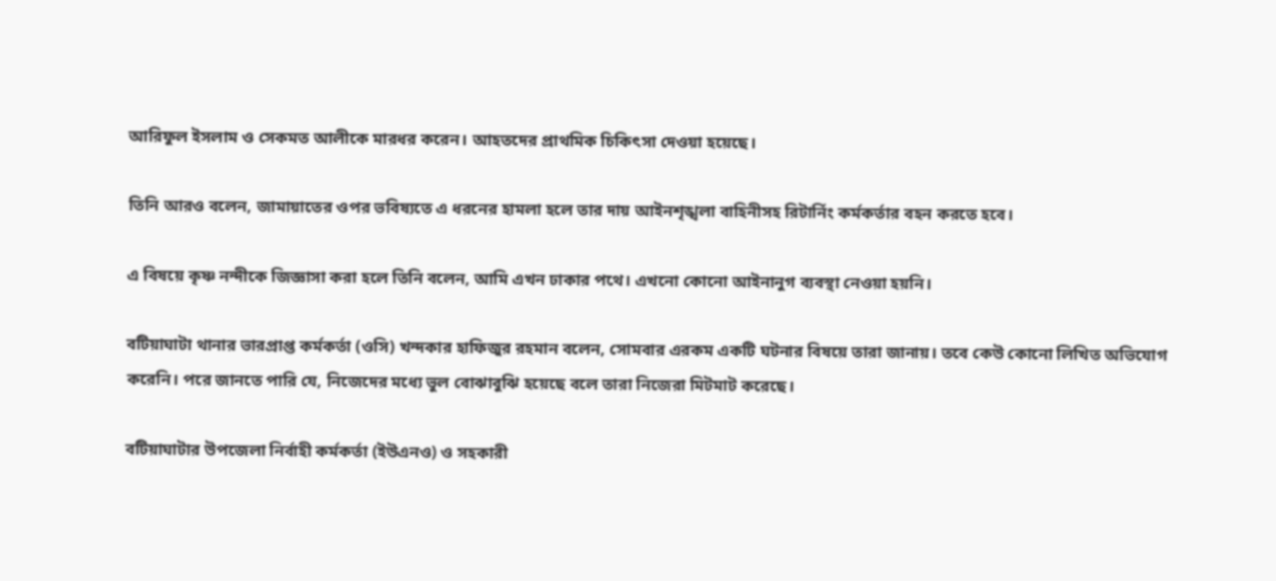আরিফুল ইসলাম ও সেকমত আলীকে মারধর করেন। আহতদের প্রাথমিক চিকিৎসা দেওয়া হয়েছে।

তিনি আরও বলেন, জামায়াতের ওপর ভবিষ্যতে এ ধরনের হামলা হলে তার দায় আইনশৃঙ্খলা বাহিনীসহ রিটার্নিং কর্মকর্তার বহন করতে হবে।

এ বিষয়ে কৃষ্ণ নন্দীকে জিজ্ঞাসা করা হলে তিনি বলেন, আমি এখন ঢাকার পথে। এখনো কোনো আইনানুগ ব্যবস্থা নেওয়া হয়নি।

বটিয়াঘাটা থানার ভারপ্রাপ্ত কর্মকর্তা (ওসি) খন্দকার হাফিজুর রহমান বলেন, সোমবার এরকম একটি ঘটনার বিষয়ে তারা জানায়। তবে কেউ কোনো লিখিত অভিযোগ করেনি। পরে জানতে পারি যে, নিজেদের মধ্যে ভুল বোঝাবুঝি হয়েছে বলে তারা নিজেরা মিটমাট করেছে।

বটিয়াঘাটার উপজেলা নির্বাহী কর্মকর্তা (ইউএনও) ও সহকারী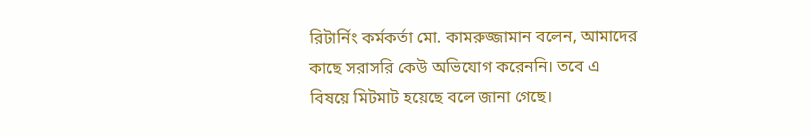রিটার্নিং কর্মকর্তা মো. কামরুজ্জামান বলেন, আমাদের কাছে সরাসরি কেউ অভিযোগ করেননি। তবে এ বিষয়ে মিটমাট হয়েছে বলে জানা গেছে।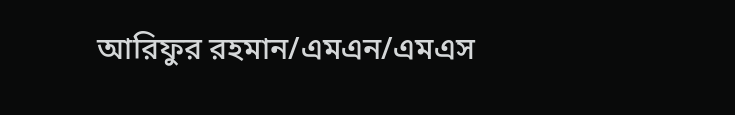আরিফুর রহমান/এমএন/এমএস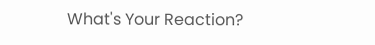What's Your Reaction?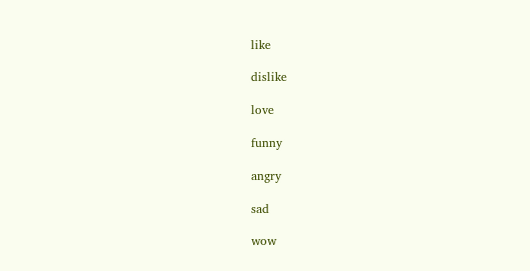like

dislike

love

funny

angry

sad

wow